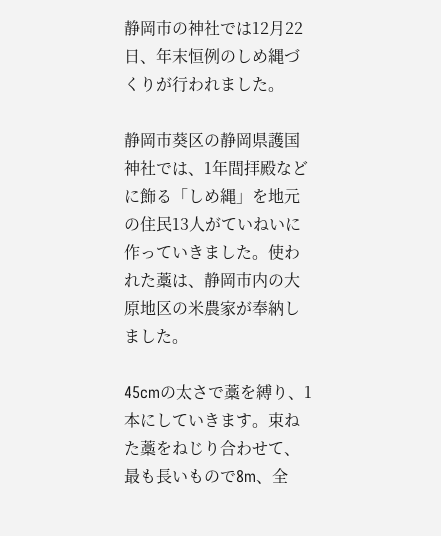静岡市の神社では12月22日、年末恒例のしめ縄づくりが行われました。

静岡市葵区の静岡県護国神社では、1年間拝殿などに飾る「しめ縄」を地元の住民13人がていねいに作っていきました。使われた藁は、静岡市内の大原地区の米農家が奉納しました。

45cmの太さで藁を縛り、1本にしていきます。束ねた藁をねじり合わせて、最も長いもので8m、全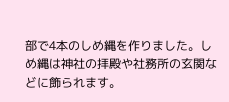部で4本のしめ縄を作りました。しめ縄は神社の拝殿や社務所の玄関などに飾られます。